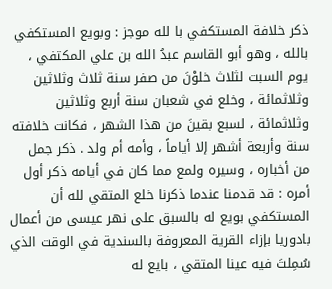ذكر خلافة المستكفي با لله موجز : وبويع المستكفي بالله ، وهو أبو القاسم عبدُ الله بن علي المكتفي ، يوم السبت لثلاث خلوْنَ من صفر سنة ثلاث وثلاثين وثلاثمائة ، وخلع في شعبان سنة أربع وثلاثين وثلاثمائة ، لسبع بقينَ من هذا الشهر ، فكانت خلافته سنة وأربعة أشهر إلا أياماً ، وأمه أم ولد . ذكر جمل من أخباره ، وسيره ولمع مما كان في أيامه ذكر أول أمره : قد قدمنا عندما ذكرنا خلع المتقي لله أن المستكفي بويع له بالسبق على نهر عيسى من أعمال بادوريا بإزاء القرية المعروفة بالسندية في الوقت الذي سُمِلتَ فيه عينا المتقي ، بايع له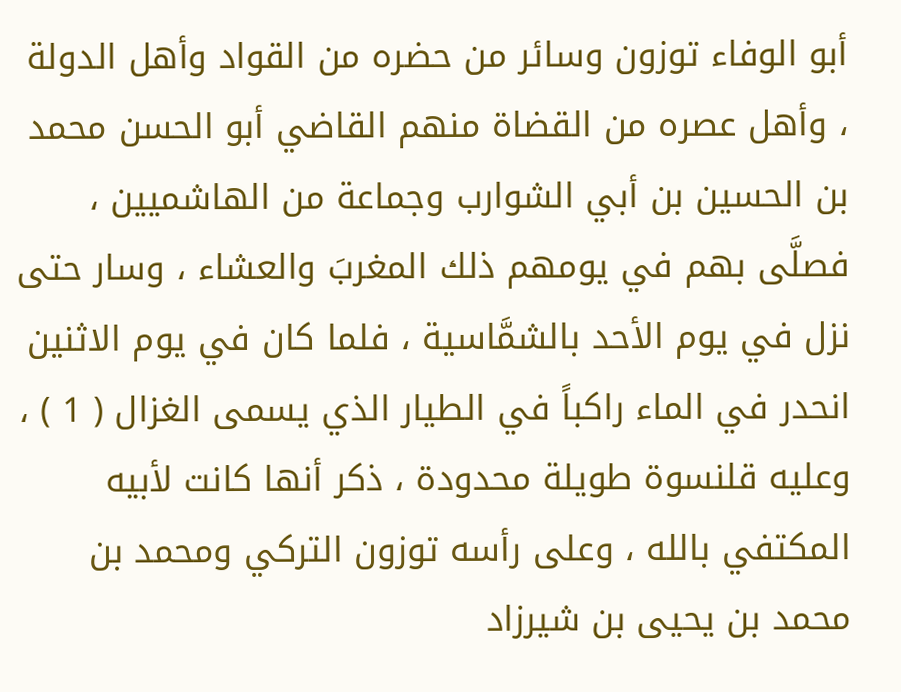أبو الوفاء توزون وسائر من حضره من القواد وأهل الدولة ، وأهل عصره من القضاة منهم القاضي أبو الحسن محمد بن الحسين بن أبي الشوارب وجماعة من الهاشميين ، فصلَّى بهم في يومهم ذلك المغربَ والعشاء ، وسار حتى نزل في يوم الأحد بالشمَّاسية ، فلما كان في يوم الاثنين انحدر في الماء راكباً في الطيار الذي يسمى الغزال ( 1 ) ، وعليه قلنسوة طويلة محدودة ، ذكر أنها كانت لأبيه المكتفي بالله ، وعلى رأسه توزون التركي ومحمد بن محمد بن يحيى بن شيرزاد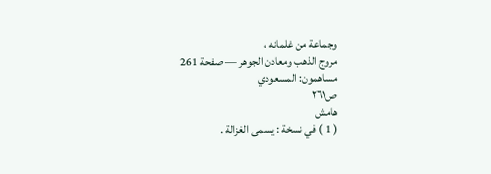وجماعة من غلمانه ،
مروج الذهب ومعادن الجوهر — صفحة 261
مساهمون: المسعودي
ص٢٦١
هامش
( 1 ) في نسخة : يسمى الغزالة .